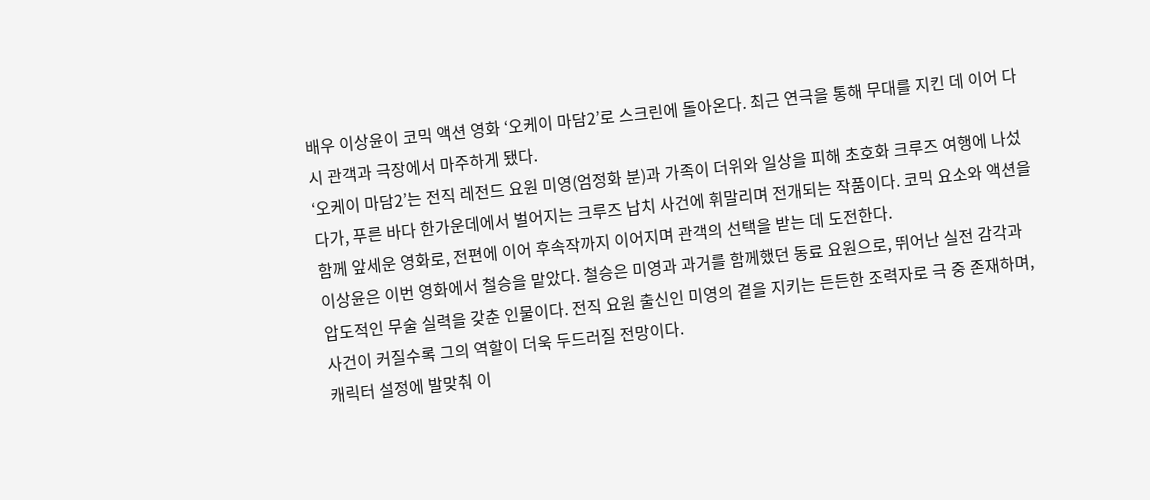배우 이상윤이 코믹 액션 영화 ‘오케이 마담2’로 스크린에 돌아온다. 최근 연극을 통해 무대를 지킨 데 이어 다시 관객과 극장에서 마주하게 됐다.
‘오케이 마담2’는 전직 레전드 요원 미영(엄정화 분)과 가족이 더위와 일상을 피해 초호화 크루즈 여행에 나섰다가, 푸른 바다 한가운데에서 벌어지는 크루즈 납치 사건에 휘말리며 전개되는 작품이다. 코믹 요소와 액션을 함께 앞세운 영화로, 전편에 이어 후속작까지 이어지며 관객의 선택을 받는 데 도전한다.
이상윤은 이번 영화에서 철승을 맡았다. 철승은 미영과 과거를 함께했던 동료 요원으로, 뛰어난 실전 감각과 압도적인 무술 실력을 갖춘 인물이다. 전직 요원 출신인 미영의 곁을 지키는 든든한 조력자로 극 중 존재하며, 사건이 커질수록 그의 역할이 더욱 두드러질 전망이다.
캐릭터 설정에 발맞춰 이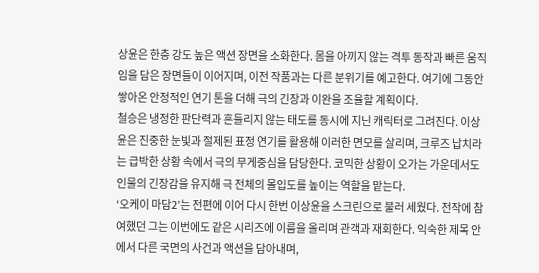상윤은 한층 강도 높은 액션 장면을 소화한다. 몸을 아끼지 않는 격투 동작과 빠른 움직임을 담은 장면들이 이어지며, 이전 작품과는 다른 분위기를 예고한다. 여기에 그동안 쌓아온 안정적인 연기 톤을 더해 극의 긴장과 이완을 조율할 계획이다.
철승은 냉정한 판단력과 흔들리지 않는 태도를 동시에 지닌 캐릭터로 그려진다. 이상윤은 진중한 눈빛과 절제된 표정 연기를 활용해 이러한 면모를 살리며, 크루즈 납치라는 급박한 상황 속에서 극의 무게중심을 담당한다. 코믹한 상황이 오가는 가운데서도 인물의 긴장감을 유지해 극 전체의 몰입도를 높이는 역할을 맡는다.
‘오케이 마담2’는 전편에 이어 다시 한번 이상윤을 스크린으로 불러 세웠다. 전작에 참여했던 그는 이번에도 같은 시리즈에 이름을 올리며 관객과 재회한다. 익숙한 제목 안에서 다른 국면의 사건과 액션을 담아내며,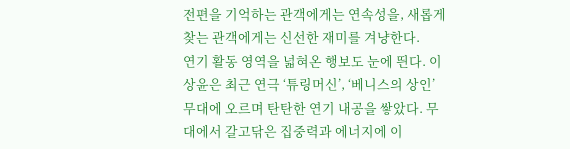전편을 기억하는 관객에게는 연속성을, 새롭게 찾는 관객에게는 신선한 재미를 겨냥한다.
연기 활동 영역을 넓혀온 행보도 눈에 띈다. 이상윤은 최근 연극 ‘튜링머신’, ‘베니스의 상인’ 무대에 오르며 탄탄한 연기 내공을 쌓았다. 무대에서 갈고닦은 집중력과 에너지에 이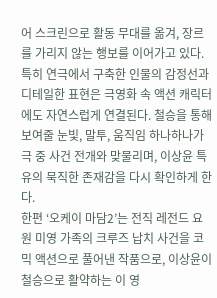어 스크린으로 활동 무대를 옮겨, 장르를 가리지 않는 행보를 이어가고 있다.
특히 연극에서 구축한 인물의 감정선과 디테일한 표현은 극영화 속 액션 캐릭터에도 자연스럽게 연결된다. 철승을 통해 보여줄 눈빛, 말투, 움직임 하나하나가 극 중 사건 전개와 맞물리며, 이상윤 특유의 묵직한 존재감을 다시 확인하게 한다.
한편 ‘오케이 마담2’는 전직 레전드 요원 미영 가족의 크루즈 납치 사건을 코믹 액션으로 풀어낸 작품으로, 이상윤이 철승으로 활약하는 이 영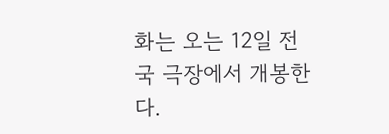화는 오는 12일 전국 극장에서 개봉한다.